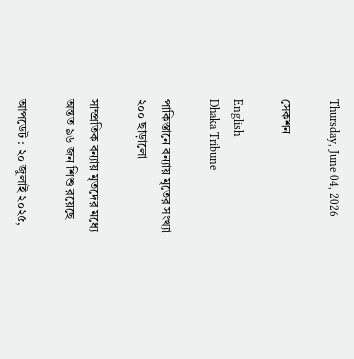Thursday, June 04, 2026

সেকশন

English
Dhaka Tribune

পাকিস্তানে বন্যায় মৃতের সংখ্যা ২০০ ছাড়ালো

সাম্প্রতিক বন্যায় মৃতদের মধ্যে অন্তত ৯৬ জন শিশু রয়েছে

আপডেট : ২০ জুলাই ২০২৫,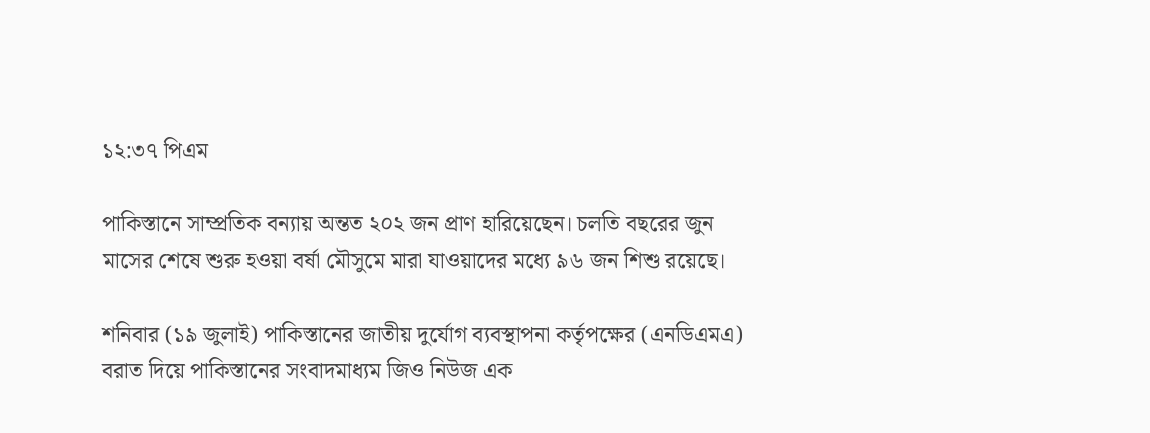১২:৩৭ পিএম

পাকিস্তানে সাম্প্রতিক বন্যায় অন্তত ২০২ জন প্রাণ হারিয়েছেন। চলতি বছরের জুন মাসের শেষে শুরু হওয়া বর্ষা মৌসুমে মারা যাওয়াদের মধ্যে ৯৬ জন শিশু রয়েছে।

শনিবার (১৯ জুলাই) পাকিস্তানের জাতীয় দুর্যোগ ব্যবস্থাপনা কর্তৃপক্ষের (এনডিএমএ) বরাত দিয়ে পাকিস্তানের সংবাদমাধ্যম জিও নিউজ এক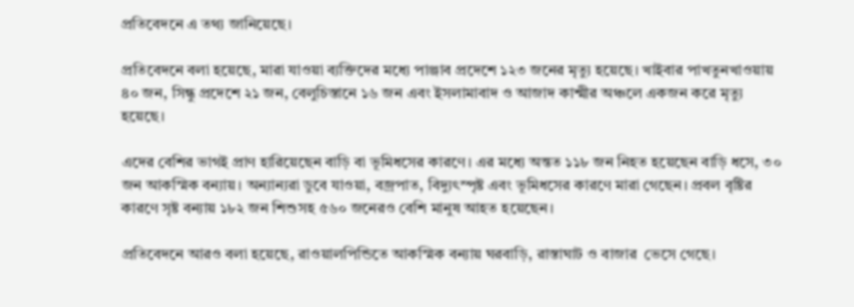প্রতিবেদনে এ তথ্য জানিয়েছে।

প্রতিবেদনে বলা হয়েছে, মারা যাওয়া ব্যক্তিদের মধ্যে পাঞ্জাব প্রদেশে ১২৩ জনের মৃত্যু হয়েছে। খাইবার পাখতুনখাওয়ায় ৪০ জন, সিন্ধু প্রদেশে ২১ জন, বেলুচিস্তানে ১৬ জন এবং ইসলামাবাদ ও আজাদ কাশ্মীর অঞ্চলে একজন করে মৃত্যু হয়েছে।

এদের বেশির ভাগই প্রাণ হারিয়েছেন বাড়ি বা ভূমিধসের কারণে। এর মধ্যে অন্তত ১১৮ জন নিহত হয়েছেন বাড়ি ধসে, ৩০ জন আকস্মিক বন্যায়। অন্যান্যরা ডুবে যাওয়া, বজ্রপাত, বিদ্যুৎস্পৃষ্ট এবং ভূমিধসের কারণে মারা গেছেন। প্রবল বৃষ্টির কারণে সৃষ্ট বন্যায় ১৮২ জন শিশুসহ ৫৬০ জনেরও বেশি মানুষ আহত হয়েছেন।

প্রতিবেদনে আরও বলা হয়েছে, রাওয়ালপিন্ডিতে আকস্মিক বন্যায় ঘরবাড়ি, রাস্তাঘাট ও বাজার  ভেসে গেছে।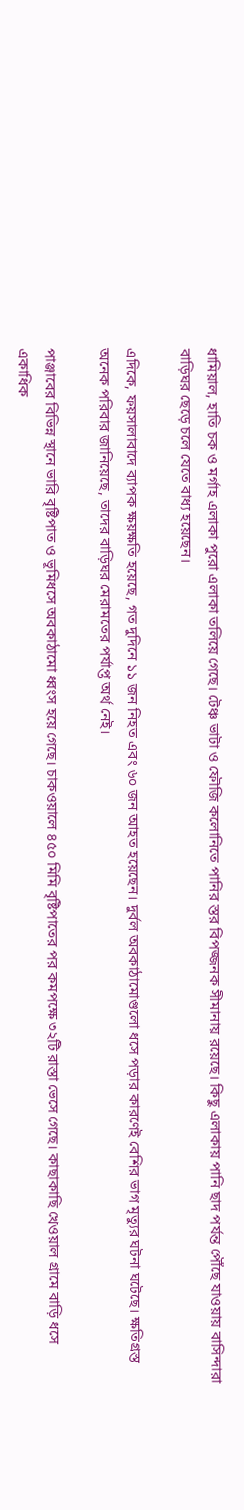ধামিয়াল, হাতি চক ও মর্গাহ এলাকা পুরো এলাকা তলিয়ে গেছে। টেঞ্চ ভাটা ও ফৌজি কলোনিতে পানির স্তর বিপজ্জনক সীমানায় রয়েছে। কিছু এলাকায় পানি ছাদ পর্যন্ত পৌঁছে যাওয়ায় বাসিন্দারা বাড়িঘর ছেড়ে চলে যেতে বাধ্য হয়েছেন।

এদিকে, ফয়সালাবাদে ব্যাপক ক্ষয়ক্ষতি হয়েছে, গত দুদিনে ১১ জন নিহত এবং ৬০ জন আহত হয়েছেন। দুর্বল অবকাঠামোগুলো ধসে পড়ার কারণেই বেশির ভাগ মৃত্যুর ঘটনা ঘটেছে। ক্ষতিগ্রস্ত অনেক পরিবার জানিয়েছে, তাদের বাড়িঘর মেরামতের পর্যাপ্ত অর্থ নেই।

পাঞ্জাবের বিভিন্ন স্থানে ভারি বৃষ্টিপাত ও ভূমিধসে অবকাঠামো ধ্বংস হয়ে গেছে। চাকওয়ালে ৪৫০ মিমি বৃষ্টিপাতের পর কমপক্ষে ৩২টি রাস্তা ভেসে গেছে। কাছাকাছি খেওয়াল গ্রামে বাড়ি ধসে একাধিক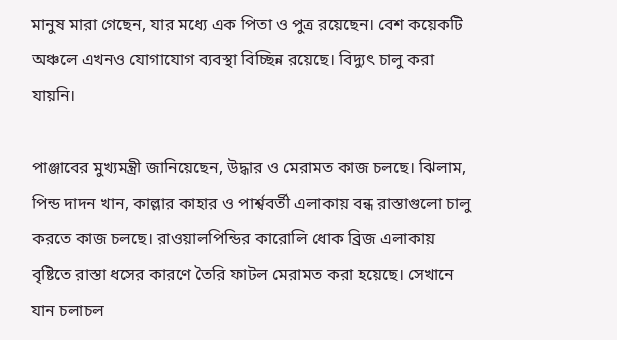মানুষ মারা গেছেন, যার মধ্যে এক পিতা ও পুত্র রয়েছেন। বেশ কয়েকটি অঞ্চলে এখনও যোগাযোগ ব্যবস্থা বিচ্ছিন্ন রয়েছে। বিদ্যুৎ চালু করা যায়নি।

পাঞ্জাবের মুখ্যমন্ত্রী জানিয়েছেন, উদ্ধার ও মেরামত কাজ চলছে। ঝিলাম, পিন্ড দাদন খান, কাল্লার কাহার ও পার্শ্ববর্তী এলাকায় বন্ধ রাস্তাগুলো চালু করতে কাজ চলছে। রাওয়ালপিন্ডির কারোলি ধোক ব্রিজ এলাকায় বৃষ্টিতে রাস্তা ধসের কারণে তৈরি ফাটল মেরামত করা হয়েছে। সেখানে যান চলাচল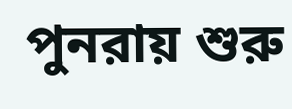পুনরায় শুরু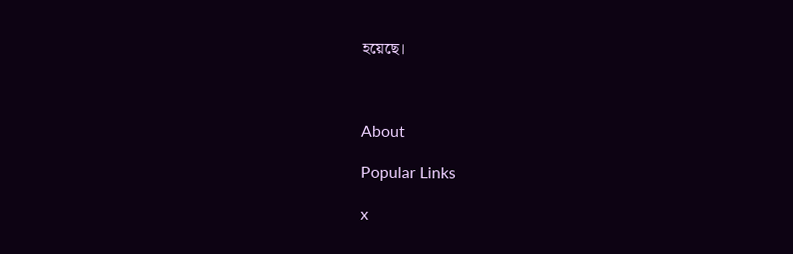হয়েছে।



About

Popular Links

x